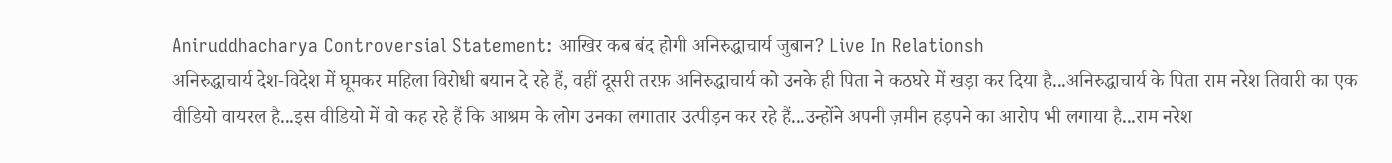Aniruddhacharya Controversial Statement: आखिर कब बंद होगी अनिरुद्धाचार्य जुबान? Live In Relationsh
अनिरुद्धाचार्य देश-विदेश में घूमकर महिला विरोधी बयान दे रहे हैं, वहीं दूसरी तरफ़ अनिरुद्धाचार्य को उनके ही पिता ने कठघरे में खड़ा कर दिया है...अनिरुद्धाचार्य के पिता राम नरेश तिवारी का एक वीडियो वायरल है...इस वीडियो में वो कह रहे हैं कि आश्रम के लोग उनका लगातार उत्पीड़न कर रहे हैं...उन्होंने अपनी ज़मीन हड़पने का आरोप भी लगाया है...राम नरेश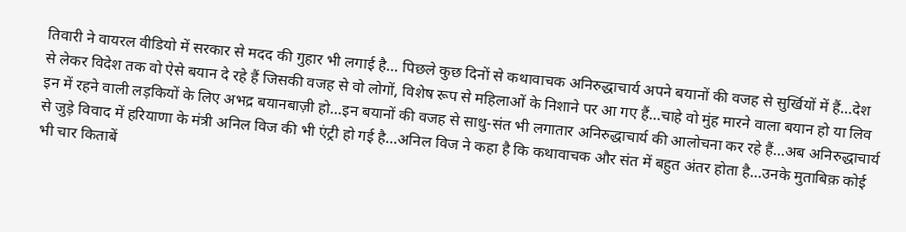तिवारी ने वायरल वीडियो में सरकार से मदद की गुहार भी लगाई है... पिछले कुछ दिनों से कथावाचक अनिरुद्धाचार्य अपने बयानों की वजह से सुर्खियों में हैं...देश से लेकर विदेश तक वो ऐसे बयान दे रहे हैं जिसकी वजह से वो लोगों, विशेष रूप से महिलाओं के निशाने पर आ गए हैं...चाहे वो मुंह मारने वाला बयान हो या लिव इन में रहने वाली लड़कियों के लिए अभद्र बयानबाज़ी हो...इन बयानों की वजह से साधु-संत भी लगातार अनिरुद्धाचार्य की आलोचना कर रहे हैं...अब अनिरुद्धाचार्य से जुड़े विवाद में हरियाणा के मंत्री अनिल विज की भी एंट्री हो गई है...अनिल विज ने कहा है कि कथावाचक और संत में बहुत अंतर होता है...उनके मुताबिक़ कोई भी चार किताबें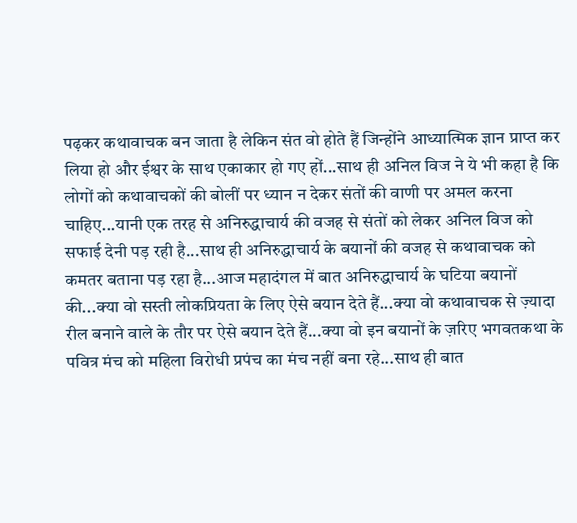पढ़कर कथावाचक बन जाता है लेकिन संत वो होते हैं जिन्होंने आध्यात्मिक ज्ञान प्राप्त कर लिया हो और ईश्वर के साथ एकाकार हो गए हों...साथ ही अनिल विज ने ये भी कहा है कि लोगों को कथावाचकों की बोलीं पर ध्यान न देकर संतों की वाणी पर अमल करना चाहिए...यानी एक तरह से अनिरुद्धाचार्य की वजह से संतों को लेकर अनिल विज को सफाई देनी पड़ रही है...साथ ही अनिरुद्धाचार्य के बयानों की वजह से कथावाचक को कमतर बताना पड़ रहा है...आज महादंगल में बात अनिरुद्धाचार्य के घटिया बयानों की...क्या वो सस्ती लोकप्रियता के लिए ऐसे बयान देते हैं...क्या वो कथावाचक से ज़्यादा रील बनाने वाले के तौर पर ऐसे बयान देते हैं...क्या वो इन बयानों के ज़रिए भगवतकथा के पवित्र मंच को महिला विरोधी प्रपंच का मंच नहीं बना रहे...साथ ही बात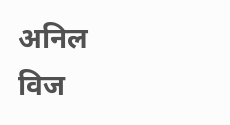अनिल विज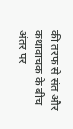की तरफ से संत और कथावाचक के बीच अंतर पर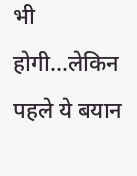भी होगी...लेकिन पहले ये बयान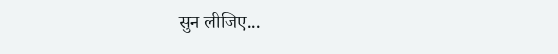सुन लीजिए...